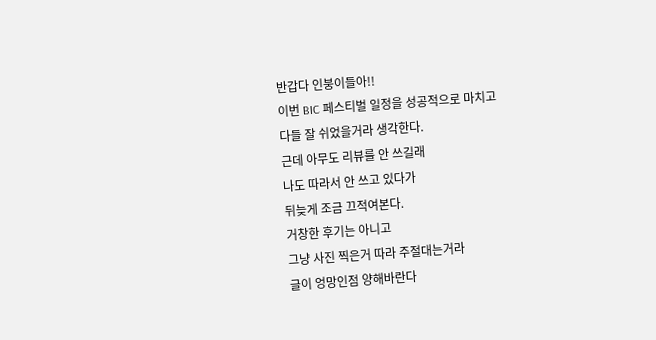반갑다 인붕이들아!!
이번 BIC 페스티벌 일정을 성공적으로 마치고
다들 잘 쉬었을거라 생각한다.
근데 아무도 리뷰를 안 쓰길래
나도 따라서 안 쓰고 있다가
뒤늦게 조금 끄적여본다.
거창한 후기는 아니고
그냥 사진 찍은거 따라 주절대는거라
글이 엉망인점 양해바란다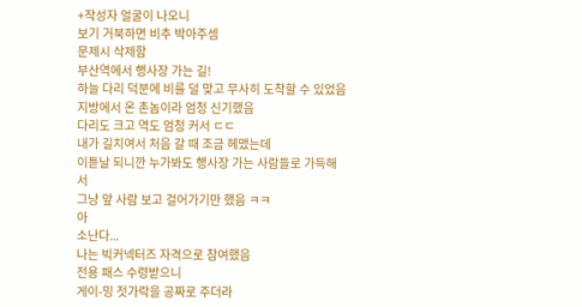+작성자 얼굴이 나오니
보기 거북하면 비추 박아주셈
문제시 삭제함
부산역에서 행사장 가는 길!
하늘 다리 덕분에 비를 덜 맞고 무사히 도착할 수 있었음
지방에서 온 촌놈이라 엄청 신기했음
다리도 크고 역도 엄청 커서 ㄷㄷ
내가 길치여서 처음 갈 때 조금 헤맸는데
이튿날 되니깐 누가봐도 행사장 가는 사람들로 가득해서
그냥 앞 사람 보고 걸어가기만 했음 ㅋㅋ
아
소난다...
나는 빅커넥터즈 자격으로 참여했음
전용 패스 수령받으니
게이-밍 젓가락을 공짜로 주더라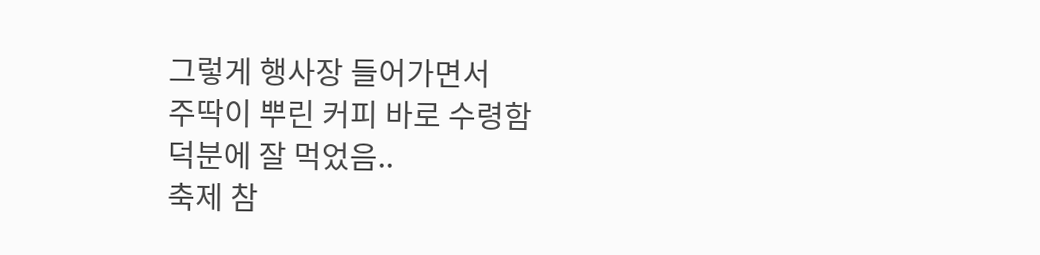그렇게 행사장 들어가면서
주딱이 뿌린 커피 바로 수령함
덕분에 잘 먹었음..
축제 참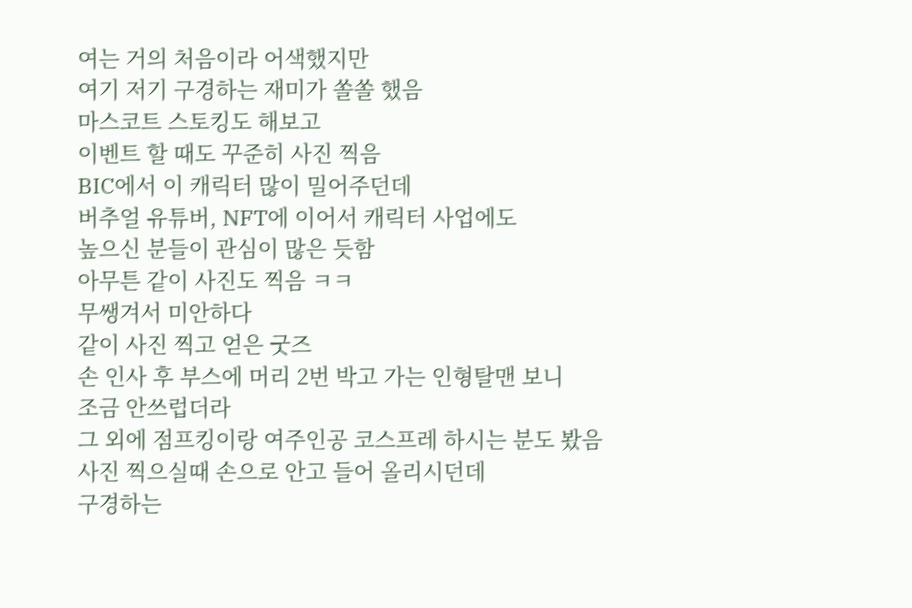여는 거의 처음이라 어색했지만
여기 저기 구경하는 재미가 쏠쏠 했음
마스코트 스토킹도 해보고
이벤트 할 때도 꾸준히 사진 찍음
BIC에서 이 캐릭터 많이 밀어주던데
버추얼 유튜버, NFT에 이어서 캐릭터 사업에도
높으신 분들이 관심이 많은 듯함
아무튼 같이 사진도 찍음 ㅋㅋ
무쌩겨서 미안하다
같이 사진 찍고 얻은 굿즈
손 인사 후 부스에 머리 2번 박고 가는 인형탈맨 보니
조금 안쓰럽더라
그 외에 점프킹이랑 여주인공 코스프레 하시는 분도 봤음
사진 찍으실때 손으로 안고 들어 올리시던데
구경하는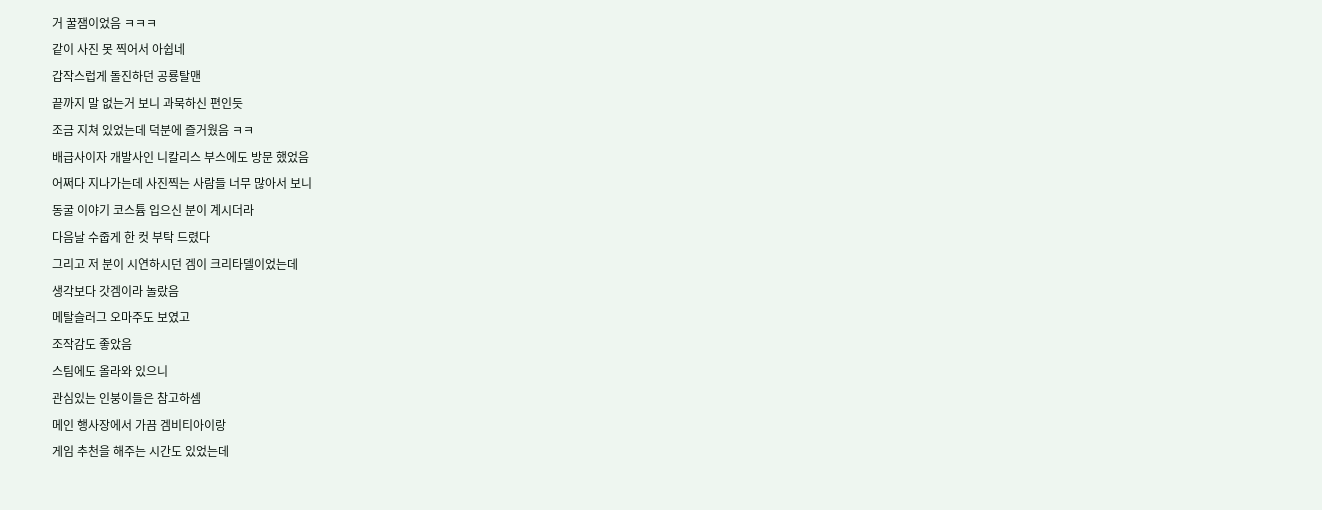거 꿀잼이었음 ㅋㅋㅋ
같이 사진 못 찍어서 아쉽네
갑작스럽게 돌진하던 공룡탈맨
끝까지 말 없는거 보니 과묵하신 편인듯
조금 지쳐 있었는데 덕분에 즐거웠음 ㅋㅋ
배급사이자 개발사인 니칼리스 부스에도 방문 했었음
어쩌다 지나가는데 사진찍는 사람들 너무 많아서 보니
동굴 이야기 코스튬 입으신 분이 계시더라
다음날 수줍게 한 컷 부탁 드렸다
그리고 저 분이 시연하시던 겜이 크리타델이었는데
생각보다 갓겜이라 놀랐음
메탈슬러그 오마주도 보였고
조작감도 좋았음
스팀에도 올라와 있으니
관심있는 인붕이들은 참고하셈
메인 행사장에서 가끔 겜비티아이랑
게임 추천을 해주는 시간도 있었는데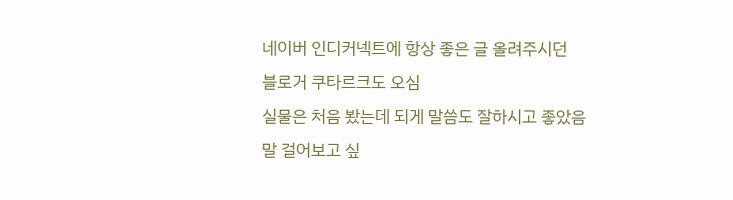네이버 인디커넥트에 항상 좋은 글 올려주시던
블로거 쿠타르크도 오심
실물은 처음 봤는데 되게 말씀도 잘하시고 좋았음
말 걸어보고 싶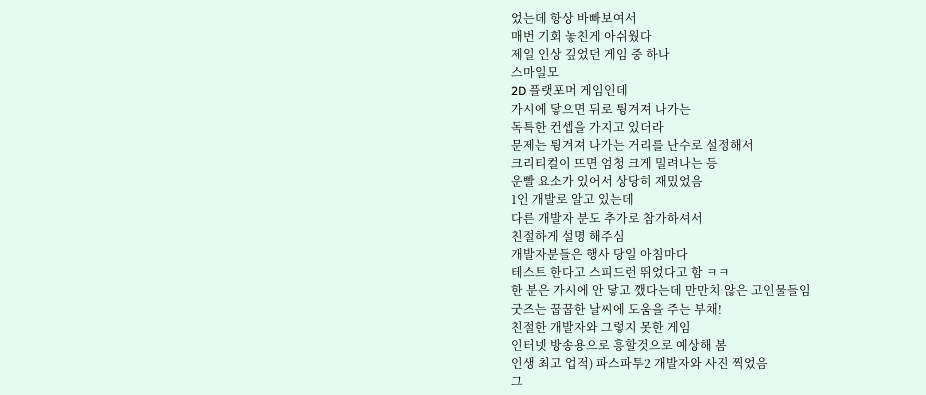었는데 항상 바빠보여서
매번 기회 놓친게 아쉬웠다
제일 인상 깊었던 게임 중 하나
스마일모
2D 플랫포머 게임인데
가시에 닿으면 뒤로 튕겨져 나가는
독특한 컨셉을 가지고 있더라
문제는 튕겨져 나가는 거리를 난수로 설정해서
크리티컬이 뜨면 엄청 크게 밀려나는 등
운빨 요소가 있어서 상당히 재밌었음
1인 개발로 알고 있는데
다른 개발자 분도 추가로 참가하셔서
친절하게 설명 해주심
개발자분들은 행사 당일 아침마다
테스트 한다고 스피드런 뛰었다고 함 ㅋㅋ
한 분은 가시에 안 닿고 깼다는데 만만치 않은 고인물들임
굿즈는 꿉꿉한 날씨에 도움을 주는 부채!
친절한 개발자와 그렇지 못한 게임
인터넷 방송용으로 흥할것으로 예상해 봄
인생 최고 업적) 파스파투2 개발자와 사진 찍었음
그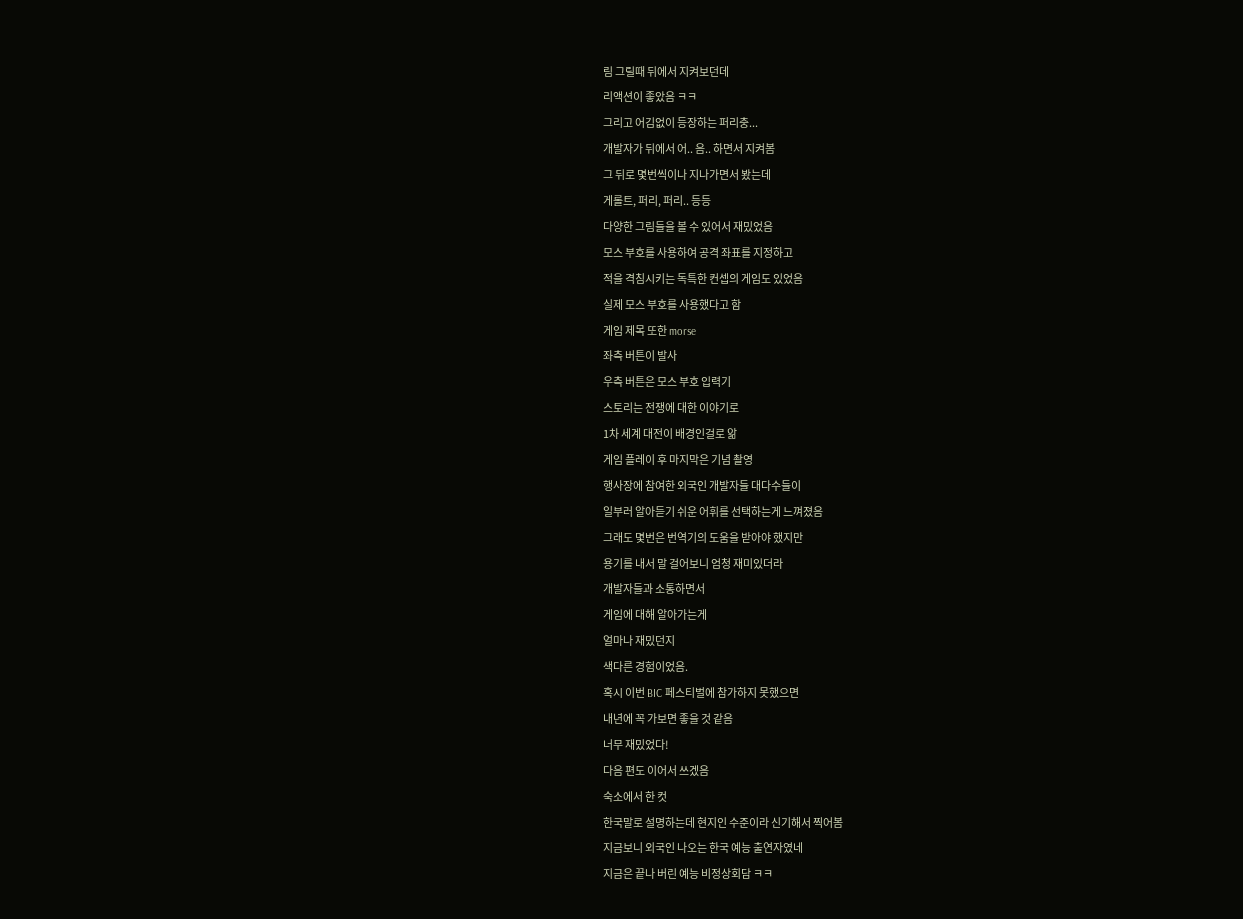림 그릴때 뒤에서 지켜보던데
리액션이 좋았음 ㅋㅋ
그리고 어김없이 등장하는 퍼리충...
개발자가 뒤에서 어.. 음.. 하면서 지켜봄
그 뒤로 몇번씩이나 지나가면서 봤는데
게롤트, 퍼리, 퍼리.. 등등
다양한 그림들을 볼 수 있어서 재밌었음
모스 부호를 사용하여 공격 좌표를 지정하고
적을 격침시키는 독특한 컨셉의 게임도 있었음
실제 모스 부호를 사용했다고 함
게임 제목 또한 morse
좌측 버튼이 발사
우측 버튼은 모스 부호 입력기
스토리는 전쟁에 대한 이야기로
1차 세계 대전이 배경인걸로 앎
게임 플레이 후 마지막은 기념 촬영
행사장에 참여한 외국인 개발자들 대다수들이
일부러 알아듣기 쉬운 어휘를 선택하는게 느껴졌음
그래도 몇번은 번역기의 도움을 받아야 했지만
용기를 내서 말 걸어보니 엄청 재미있더라
개발자들과 소통하면서
게임에 대해 알아가는게
얼마나 재밌던지
색다른 경험이었음.
혹시 이번 BIC 페스티벌에 참가하지 못했으면
내년에 꼭 가보면 좋을 것 같음
너무 재밌었다!
다음 편도 이어서 쓰겠음
숙소에서 한 컷
한국말로 설명하는데 현지인 수준이라 신기해서 찍어봄
지금보니 외국인 나오는 한국 예능 출연자였네
지금은 끝나 버린 예능 비정상회담 ㅋㅋ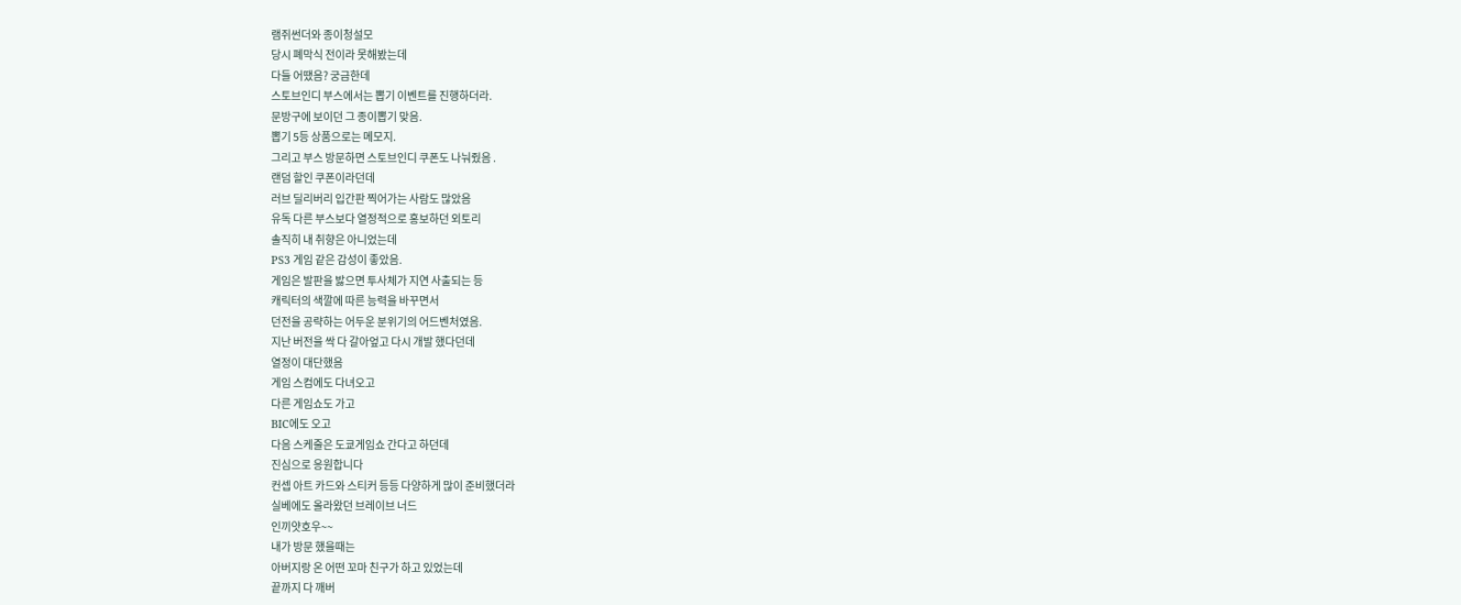램쥐썬더와 종이청설모
당시 폐막식 전이라 못해봤는데
다들 어땠음? 궁금한데
스토브인디 부스에서는 뽑기 이벤트를 진행하더라.
문방구에 보이던 그 종이뽑기 맞음.
뽑기 5등 상품으로는 메모지.
그리고 부스 방문하면 스토브인디 쿠폰도 나눠줬음 .
랜덤 할인 쿠폰이라던데
러브 딜리버리 입간판 찍어가는 사람도 많았음
유독 다른 부스보다 열정적으로 홍보하던 외토리
솔직히 내 취향은 아니었는데
PS3 게임 같은 감성이 좋았음.
게임은 발판을 밣으면 투사체가 지연 사출되는 등
캐릭터의 색깔에 따른 능력을 바꾸면서
던전을 공략하는 어두운 분위기의 어드벤처였음.
지난 버전을 싹 다 갈아엎고 다시 개발 했다던데
열정이 대단했음
게임 스컴에도 다녀오고
다른 게임쇼도 가고
BIC에도 오고
다음 스케줄은 도쿄게임쇼 간다고 하던데
진심으로 응원합니다
컨셉 아트 카드와 스티커 등등 다양하게 많이 준비했더라
실베에도 올라왔던 브레이브 너드
인끼얏호우~~
내가 방문 했을때는
아버지랑 온 어떤 꼬마 친구가 하고 있었는데
끝까지 다 깨버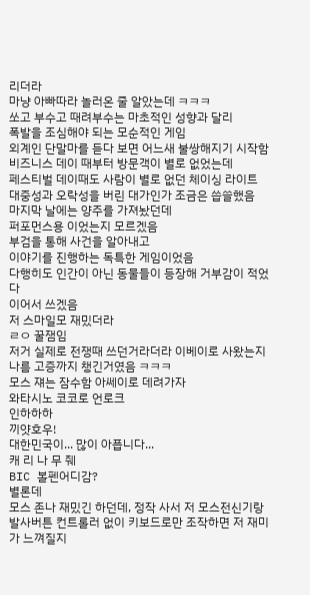리더라
마냥 아빠따라 놀러온 줄 알았는데 ㅋㅋㅋ
쏘고 부수고 때려부수는 마초적인 성향과 달리
폭발을 조심해야 되는 모순적인 게임
외계인 단말마를 듣다 보면 어느새 불쌍해지기 시작함
비즈니스 데이 때부터 방문객이 별로 없었는데
페스티벌 데이때도 사람이 별로 없던 체이싱 라이트
대중성과 오락성을 버린 대가인가 조금은 씁쓸했음
마지막 날에는 양주를 가져놨던데
퍼포먼스용 이었는지 모르겠음
부검을 통해 사건을 알아내고
이야기를 진행하는 독특한 게임이었음
다행히도 인간이 아닌 동물들이 등장해 거부감이 적었다
이어서 쓰겠음
저 스마일모 재밌더라
ㄹㅇ 꿀잼임
저거 실제로 전쟁때 쓰던거라더라 이베이로 사왔는지 나름 고증까지 챙긴거였음 ㅋㅋㅋ
모스 쟤는 잠수함 아쎄이로 데려가자
와타시노 코코로 언로크
인하하하
끼얏호우!
대한민국이... 많이 아픕니다...
캐 리 나 무 줴
BIC 볼펜어디감?
별론데
모스 존나 재밌긴 하던데, 정작 사서 저 모스전신기랑 발사버튼 컨트롤러 없이 키보드로만 조작하면 저 재미가 느껴질지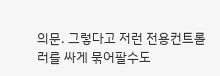의문. 그렇다고 저런 전용컨트롤러를 싸게 묶어팔수도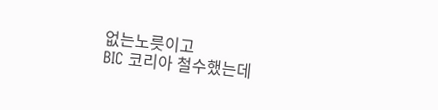없는노릇이고
BIC 코리아 철수했는데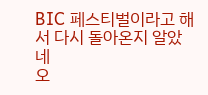BIC 페스티벌이라고 해서 다시 돌아온지 알았네
오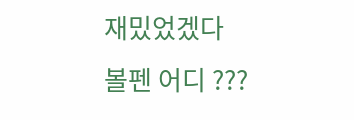재밌었겠다
볼펜 어디 ???